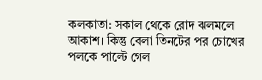কলকাতা: সকাল থেকে রোদ ঝলমলে আকাশ। কিন্তু বেলা তিনটের পর চোখের পলকে পাল্টে গেল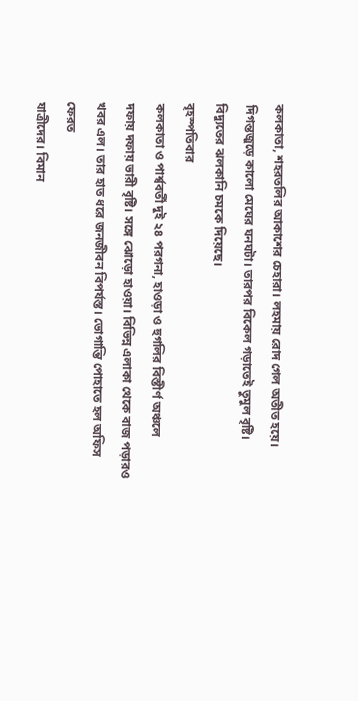কলকাতা, শহরতলির আকাশের চেহারা। লহমায় রোদ গেল অতীত হয়ে। দিগন্তজুড়ে কালো মেঘের ঘনঘটা। তারপর বিকেল গড়াতেই তুমুল বৃষ্টি। বিদ্যুতের ঝলকানি চমকে দিয়েছে।
বৃহস্পতিবার
কলকাতা ও পার্শ্ববর্তী দুই ২৪ পরগনা, হাওড়া ও হুগলির বিস্তীর্ণ অঞ্চলে
দফায় দফায় ভারী বৃষ্টি। সঙ্গে ঝোড়ো হাওয়া। বিভিন্ন এলাকা থেকে বাজ পড়ারও
খবর এল। তার হাত ধরে জনজীবন বিপর্যস্ত। ভোগান্তি পোহাতে হল অফিস ফেরত
যাত্রীদের। বিমান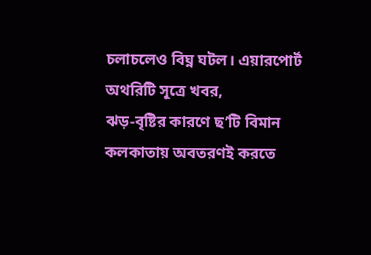চলাচলেও বিঘ্ন ঘটল। এয়ারপোর্ট অথরিটি সূত্রে খবর,
ঝড়-বৃষ্টির কারণে ছ’টি বিমান কলকাতায় অবতরণই করতে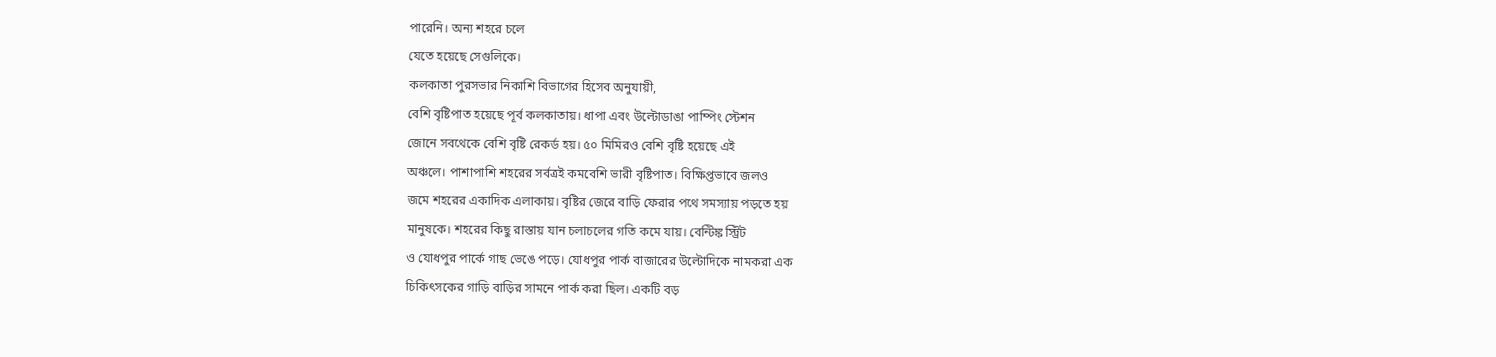পারেনি। অন্য শহরে চলে
যেতে হয়েছে সেগুলিকে।
কলকাতা পুরসভার নিকাশি বিভাগের হিসেব অনুযায়ী,
বেশি বৃষ্টিপাত হয়েছে পূর্ব কলকাতায়। ধাপা এবং উল্টোডাঙা পাম্পিং স্টেশন
জোনে সবথেকে বেশি বৃষ্টি রেকর্ড হয়। ৫০ মিমিরও বেশি বৃষ্টি হয়েছে এই
অঞ্চলে। পাশাপাশি শহরের সর্বত্রই কমবেশি ভারী বৃষ্টিপাত। বিক্ষিপ্তভাবে জলও
জমে শহরের একাদিক এলাকায়। বৃষ্টির জেরে বাড়ি ফেরার পথে সমস্যায় পড়তে হয়
মানুষকে। শহরের কিছু রাস্তায় যান চলাচলের গতি কমে যায়। বেন্টিঙ্ক স্ট্রিট
ও যোধপুর পার্কে গাছ ভেঙে পড়ে। যোধপুর পার্ক বাজারের উল্টোদিকে নামকরা এক
চিকিৎসকের গাড়ি বাড়ির সামনে পার্ক করা ছিল। একটি বড়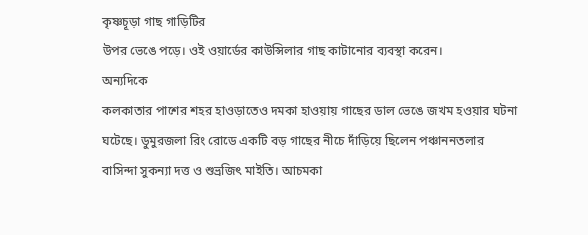কৃষ্ণচূড়া গাছ গাড়িটির
উপর ভেঙে পড়ে। ওই ওয়ার্ডের কাউন্সিলার গাছ কাটানোর ব্যবস্থা করেন।
অন্যদিকে
কলকাতার পাশের শহর হাওড়াতেও দমকা হাওয়ায় গাছের ডাল ভেঙে জখম হওয়ার ঘটনা
ঘটেছে। ডুমুরজলা রিং রোডে একটি বড় গাছের নীচে দাঁড়িয়ে ছিলেন পঞ্চাননতলার
বাসিন্দা সুকন্যা দত্ত ও শুভ্রজিৎ মাইতি। আচমকা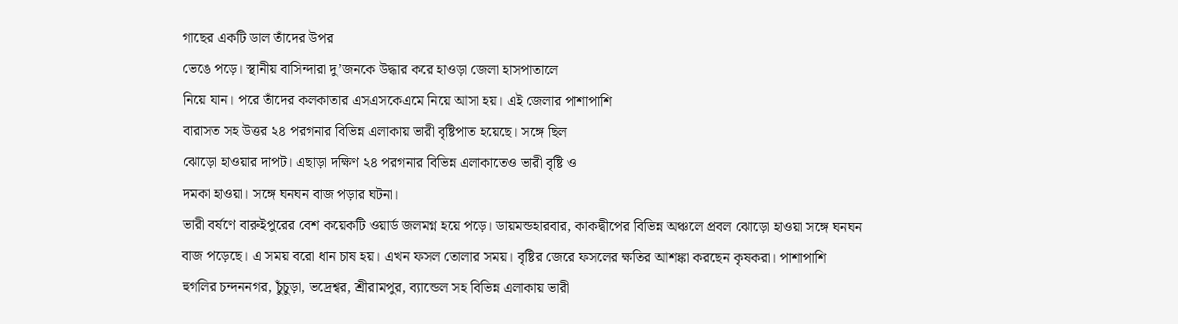গাছের একটি ডাল তাঁদের উপর
ভেঙে পড়ে। স্থানীয় বাসিন্দারা দু’জনকে উদ্ধার করে হাওড়া জেলা হাসপাতালে
নিয়ে যান। পরে তাঁদের কলকাতার এসএসকেএমে নিয়ে আসা হয়। এই জেলার পাশাপাশি
বারাসত সহ উত্তর ২৪ পরগনার বিভিন্ন এলাকায় ভারী বৃষ্টিপাত হয়েছে। সঙ্গে ছিল
ঝোড়ো হাওয়ার দাপট। এছাড়া দক্ষিণ ২৪ পরগনার বিভিন্ন এলাকাতেও ভারী বৃষ্টি ও
দমকা হাওয়া। সঙ্গে ঘনঘন বাজ পড়ার ঘটনা।
ভারী বর্ষণে বারুইপুরের বেশ কয়েকটি ওয়ার্ড জলমগ্ন হয়ে পড়ে। ডায়মন্ডহারবার, কাকদ্বীপের বিভিন্ন অঞ্চলে প্রবল ঝোড়ো হাওয়া সঙ্গে ঘনঘন বাজ পড়েছে। এ সময় বরো ধান চাষ হয়। এখন ফসল তোলার সময়। বৃষ্টির জেরে ফসলের ক্ষতির আশঙ্কা করছেন কৃষকরা। পাশাপাশি হুগলির চন্দননগর, চুঁচুড়া, ভদ্রেশ্বর, শ্রীরামপুর, ব্যান্ডেল সহ বিভিন্ন এলাকায় ভারী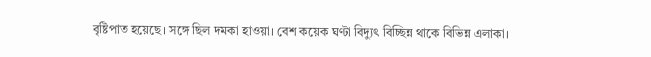বৃষ্টিপাত হয়েছে। সঙ্গে ছিল দমকা হাওয়া। বেশ কয়েক ঘণ্টা বিদ্যুৎ বিচ্ছিন্ন থাকে বিভিন্ন এলাকা।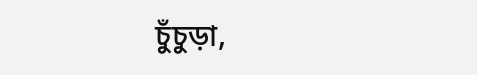চুঁচুড়া,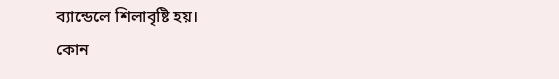ব্যান্ডেলে শিলাবৃষ্টি হয়।
কোন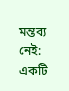মন্তব্য নেই:
একটি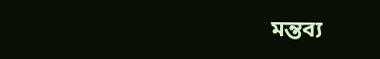মন্তব্য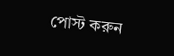পোস্ট করুন